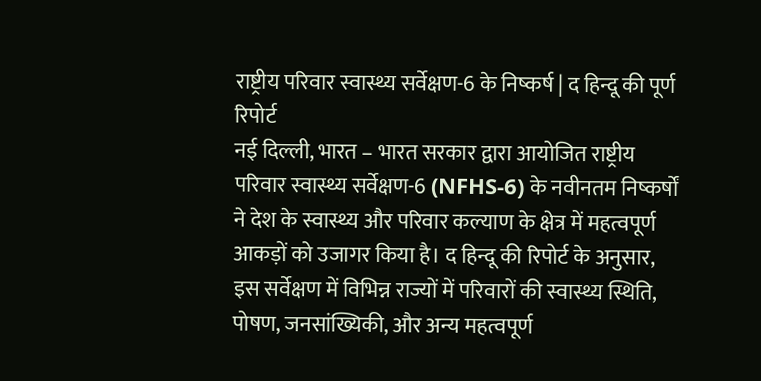राष्ट्रीय परिवार स्वास्थ्य सर्वेक्षण-6 के निष्कर्ष | द हिन्दू की पूर्ण रिपोर्ट
नई दिल्ली, भारत – भारत सरकार द्वारा आयोजित राष्ट्रीय परिवार स्वास्थ्य सर्वेक्षण-6 (NFHS-6) के नवीनतम निष्कर्षों ने देश के स्वास्थ्य और परिवार कल्याण के क्षेत्र में महत्वपूर्ण आकड़ों को उजागर किया है। द हिन्दू की रिपोर्ट के अनुसार, इस सर्वेक्षण में विभिन्न राज्यों में परिवारों की स्वास्थ्य स्थिति, पोषण, जनसांख्यिकी, और अन्य महत्वपूर्ण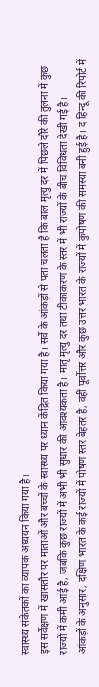स्वास्थ्य संकेतकों का व्यापक अध्ययन किया गया है।
इस सर्वेक्षण में खासतौर पर माताओं और बच्चों के स्वास्थ्य पर ध्यान केंद्रित किया गया है। सर्वे के आंकड़ों से पता चलता है कि बाल मृत्यु दर में पिछले दौरे की तुलना में कुछ राज्यों में कमी आई है, जबकि कुछ राज्यों में अभी भी सुधार की आवश्यकता है। मातृ मृत्यु दर तथा टीकाकरण के स्तर में भी राज्यों के बीच विविधता देखी गई है।
आंकड़ों के अनुसार, दक्षिण भारत के कई राज्यों में पोषण स्तर बेहतर है, वहीं पूर्वोत्तर और कुछ उत्तर भारत के राज्यों में कुपोषण की समस्या बनी हुई है। द हिन्दू की रिपोर्ट में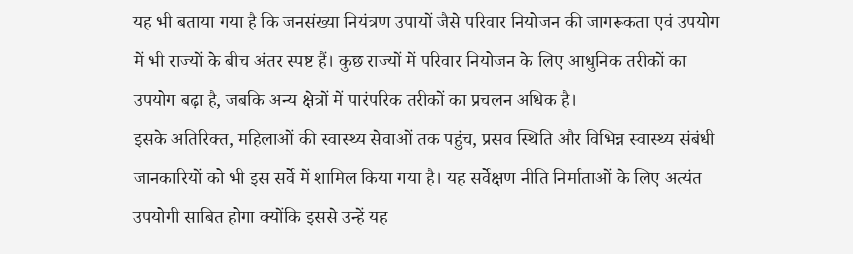यह भी बताया गया है कि जनसंख्या नियंत्रण उपायों जैसे परिवार नियोजन की जागरूकता एवं उपयोग में भी राज्यों के बीच अंतर स्पष्ट हैं। कुछ राज्यों में परिवार नियोजन के लिए आधुनिक तरीकों का उपयोग बढ़ा है, जबकि अन्य क्षेत्रों में पारंपरिक तरीकों का प्रचलन अधिक है।
इसके अतिरिक्त, महिलाओं की स्वास्थ्य सेवाओं तक पहुंच, प्रसव स्थिति और विभिन्न स्वास्थ्य संबंधी जानकारियों को भी इस सर्वे में शामिल किया गया है। यह सर्वेक्षण नीति निर्माताओं के लिए अत्यंत उपयोगी साबित होगा क्योंकि इससे उन्हें यह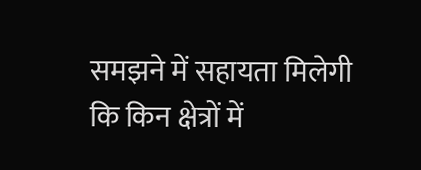समझने में सहायता मिलेगी कि किन क्षेत्रों में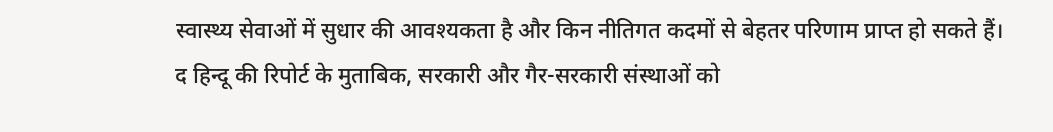स्वास्थ्य सेवाओं में सुधार की आवश्यकता है और किन नीतिगत कदमों से बेहतर परिणाम प्राप्त हो सकते हैं।
द हिन्दू की रिपोर्ट के मुताबिक, सरकारी और गैर-सरकारी संस्थाओं को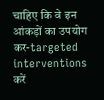चाहिए कि वे इन आंकड़ों का उपयोग कर-targeted interventions करें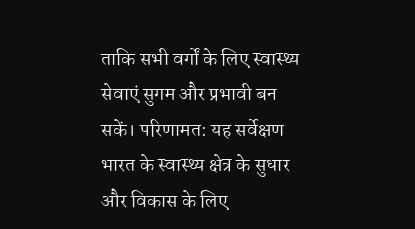ताकि सभी वर्गों के लिए स्वास्थ्य सेवाएं सुगम और प्रभावी बन सकें। परिणामत: यह सर्वेक्षण भारत के स्वास्थ्य क्षेत्र के सुधार और विकास के लिए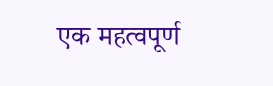एक महत्वपूर्ण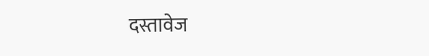दस्तावेज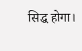सिद्ध होगा।